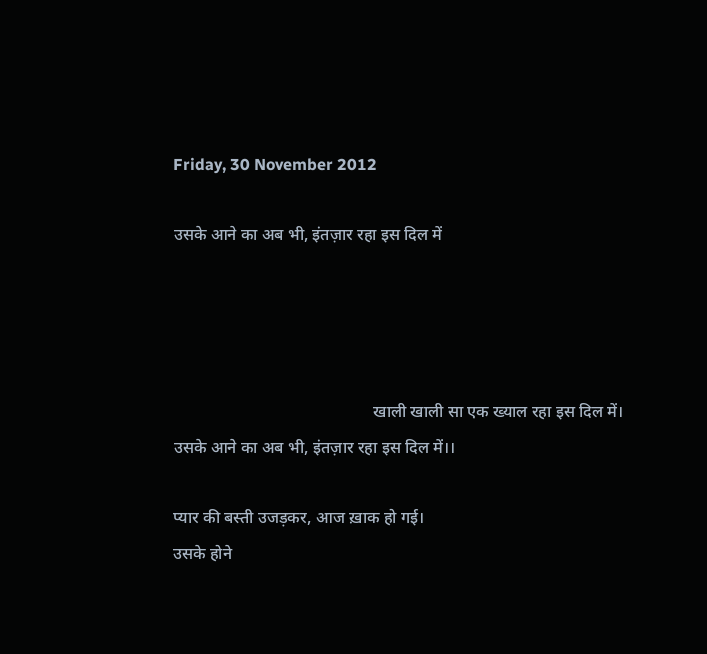Friday, 30 November 2012

उसके आने का अब भी, इंतज़ार रहा इस दिल में




                                                खाली खाली सा एक ख्याल रहा इस दिल में।
उसके आने का अब भी, इंतज़ार रहा इस दिल में।।

प्यार की बस्ती उजड़कर, आज ख़ाक हो गई।
उसके होने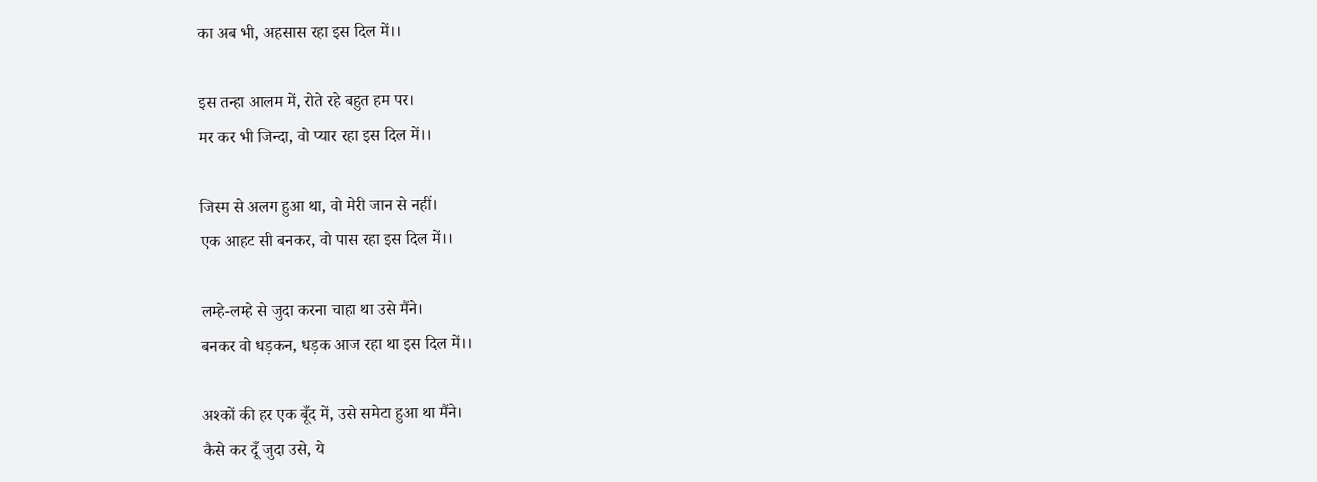का अब भी, अहसास रहा इस दिल में।।

इस तन्हा आलम में, रोते रहे बहुत हम पर।
मर कर भी जिन्दा, वो प्यार रहा इस दिल में।।

जिस्म से अलग हुआ था, वो मेरी जान से नहीं।
एक आहट सी बनकर, वो पास रहा इस दिल में।।

लम्हे-लम्हे से जुदा करना चाहा था उसे मैंने।
बनकर वो धड़कन, धड़क आज रहा था इस दिल में।।

अश्कों की हर एक बूँद में, उसे समेटा हुआ था मैंने।
कैसे कर दूँ जुदा उसे, ये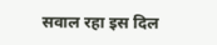सवाल रहा इस दिल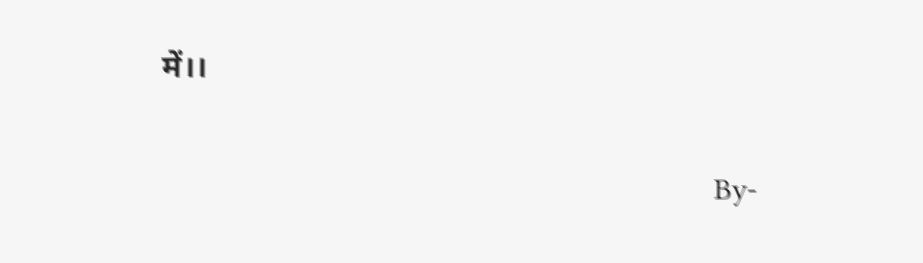में।।

                                                                     By-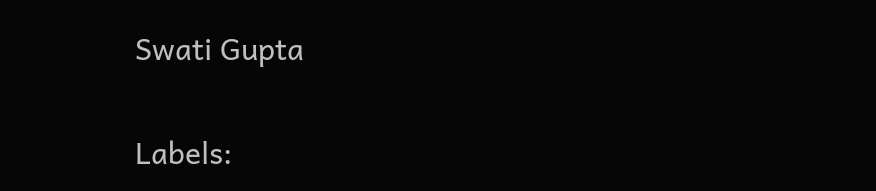Swati Gupta

Labels: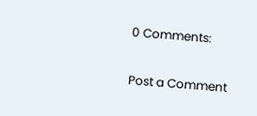0 Comments:

Post a Comment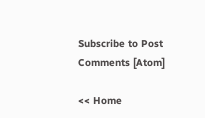Subscribe to Post Comments [Atom]

<< Home